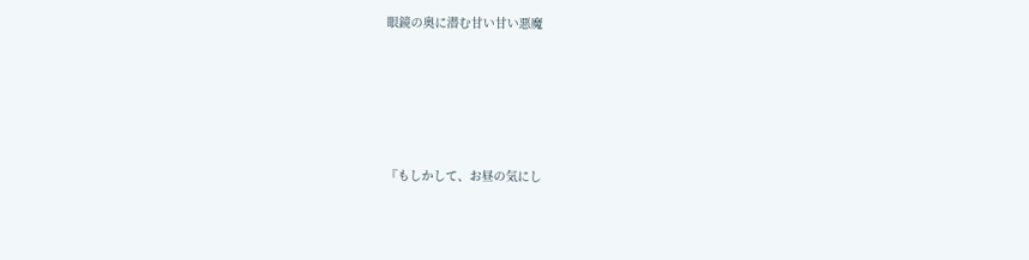眼鏡の奥に潜む甘い甘い悪魔





『もしかして、お昼の気にし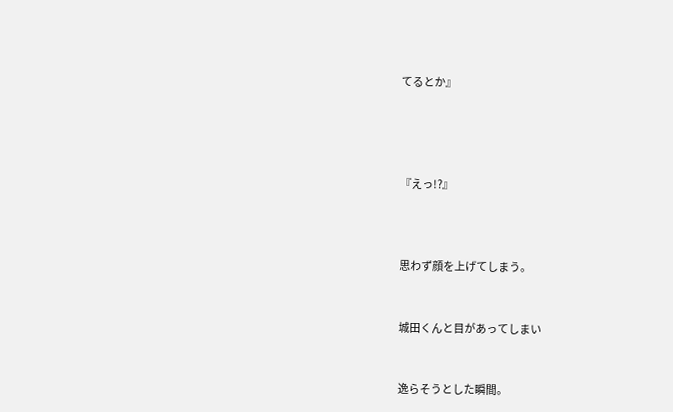てるとか』




『えっ!?』



思わず顔を上げてしまう。


城田くんと目があってしまい


逸らそうとした瞬間。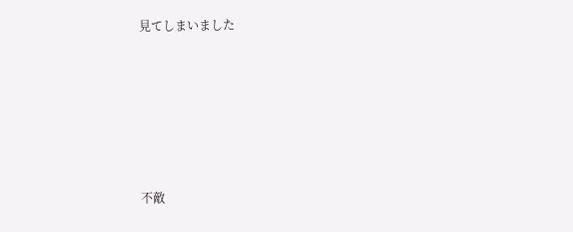見てしまいました






不敵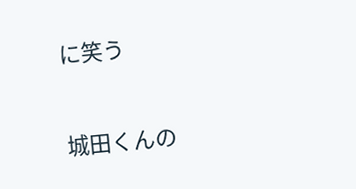に笑う


城田くんの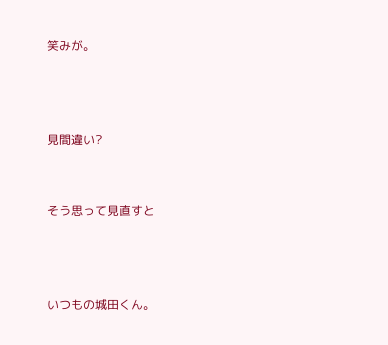笑みが。



見間違い?


そう思って見直すと



いつもの城田くん。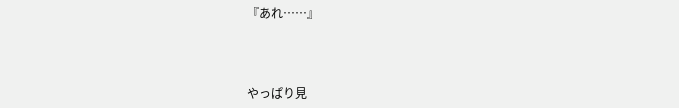『あれ……』



やっぱり見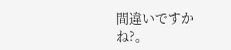間違いですかね?。